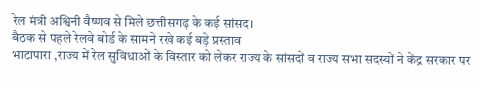रेल मंत्री अश्विनी वैष्णव से मिले छत्तीसगढ़ के कई सांसद।
बैठक से पहले रेलवे बोर्ड के सामने रखे कई बड़े प्रस्ताव
भाटापारा ,राज्य में रेल सुविधाओं के विस्तार को लेकर राज्य के सांसदों व राज्य सभा सदस्यों ने केंद्र सरकार पर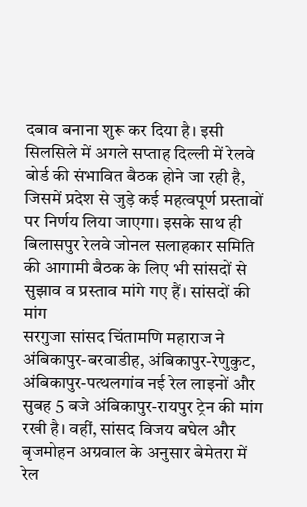दबाव बनाना शुरू कर दिया है। इसी सिलसिले में अगले सप्ताह दिल्ली में रेलवे बोर्ड की संभावित बैठक होने जा रही है, जिसमें प्रदेश से जुड़े कई महत्वपूर्ण प्रस्तावों पर निर्णय लिया जाएगा। इसके साथ ही बिलासपुर रेलवे जोनल सलाहकार समिति की आगामी बैठक के लिए भी सांसदों से सुझाव व प्रस्ताव मांगे गए हैं। सांसदों की मांग
सरगुजा सांसद चिंतामणि महाराज ने अंबिकापुर-बरवाडीह, अंबिकापुर-रेणुकुट, अंबिकापुर-पत्थलगांव नई रेल लाइनों और सुबह 5 बजे अंबिकापुर-रायपुर ट्रेन की मांग रखी है। वहीं, सांसद विजय बघेल और बृजमोहन अग्रवाल के अनुसार बेमेतरा में रेल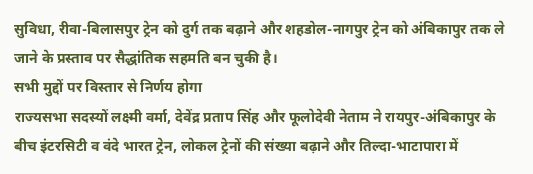सुविधा, रीवा-बिलासपुर ट्रेन को दुर्ग तक बढ़ाने और शहडोल-नागपुर ट्रेन को अंबिकापुर तक ले जाने के प्रस्ताव पर सैद्धांतिक सहमति बन चुकी है।
सभी मुद्दों पर विस्तार से निर्णय होगा
राज्यसभा सदस्यों लक्ष्मी वर्मा, देवेंद्र प्रताप सिंह और फूलोदेवी नेताम ने रायपुर-अंबिकापुर के बीच इंटरसिटी व वंदे भारत ट्रेन, लोकल ट्रेनों की संख्या बढ़ाने और तिल्दा-भाटापारा में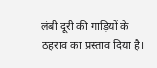लंबी दूरी की गाड़ियों के ठहराव का प्रस्ताव दिया है।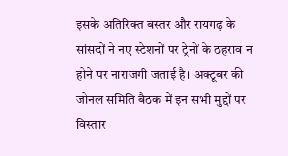इसके अतिरिक्त बस्तर और रायगढ़ के सांसदों ने नए स्टेशनों पर ट्रेनों के ठहराव न होने पर नाराजगी जताई है। अक्टूबर की जोनल समिति बैठक में इन सभी मुद्दों पर विस्तार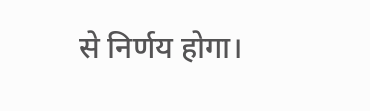से निर्णय होगा।